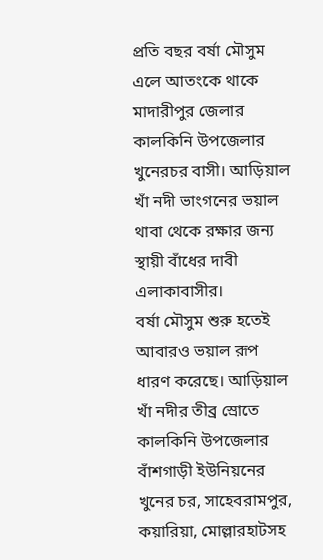প্রতি বছর বর্ষা মৌসুম এলে আতংকে থাকে মাদারীপুর জেলার কালকিনি উপজেলার খুনেরচর বাসী। আড়িয়াল খাঁ নদী ভাংগনের ভয়াল থাবা থেকে রক্ষার জন্য স্থায়ী বাঁধের দাবী এলাকাবাসীর।
বর্ষা মৌসুম শুরু হতেই আবারও ভয়াল রূপ ধারণ করেছে। আড়িয়াল খাঁ নদীর তীব্র স্রোতে কালকিনি উপজেলার বাঁশগাড়ী ইউনিয়নের খুনের চর, সাহেবরামপুর, কয়ারিয়া, মোল্লারহাটসহ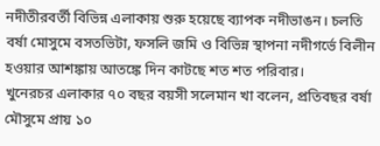নদীতীরবর্তী বিভিন্ন এলাকায় শুরু হয়েছে ব্যাপক নদীভাঙন। চলতি বর্ষা মোসুমে বসতভিটা, ফসলি জমি ও বিভিন্ন স্থাপনা নদীগর্ভে বিলীন হওয়ার আশঙ্কায় আতঙ্কে দিন কাটছে শত শত পরিবার।
খুনেরচর এলাকার ৭০ বছর বয়সী সলেমান খা বলেন, প্রতিবছর বর্ষা মৌসুমে প্রায় ১০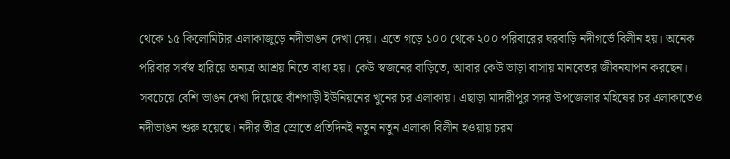থেকে ১৫ কিলোমিটার এলাকাজুড়ে নদীভাঙন দেখা দেয়। এতে গড়ে ১০০ থেকে ২০০ পরিবারের ঘরবাড়ি নদীগর্ভে বিলীন হয়। অনেক পরিবার সর্বস্ব হারিয়ে অন্যত্র আশ্রয় নিতে বাধ্য হয়। কেউ স্বজনের বাড়িতে, আবার কেউ ভাড়া বাসায় মানবেতর জীবনযাপন করছেন।
সবচেয়ে বেশি ভাঙন দেখা দিয়েছে বাঁশগাড়ী ইউনিয়নের খুনের চর এলাকায়। এছাড়া মাদারীপুর সদর উপজেলার মহিষের চর এলাকাতেও নদীভাঙন শুরু হয়েছে। নদীর তীব্র স্রোতে প্রতিদিনই নতুন নতুন এলাকা বিলীন হওয়ায় চরম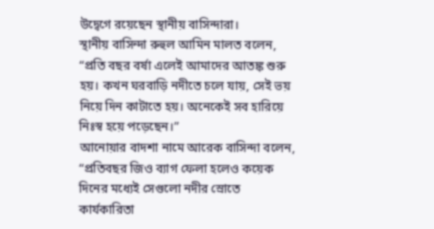উদ্বেগে রয়েছেন স্থানীয় বাসিন্দারা।
স্থানীয় বাসিন্দা রুহুল আমিন মালত বলেন, “প্রতি বছর বর্ষা এলেই আমাদের আতঙ্ক শুরু হয়। কখন ঘরবাড়ি নদীতে চলে যায়, সেই ভয় নিয়ে দিন কাটাতে হয়। অনেকেই সব হারিয়ে নিঃস্ব হয়ে পড়েছেন।”
আনোয়ার বাদশা নামে আরেক বাসিন্দা বলেন, “প্রতিবছর জিও ব্যাগ ফেলা হলেও কয়েক দিনের মধ্যেই সেগুলো নদীর স্রোতে কার্যকারিতা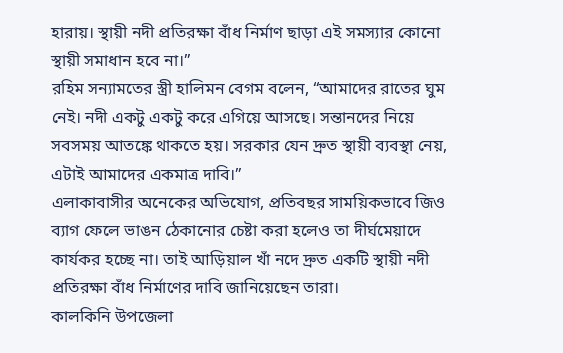হারায়। স্থায়ী নদী প্রতিরক্ষা বাঁধ নির্মাণ ছাড়া এই সমস্যার কোনো স্থায়ী সমাধান হবে না।”
রহিম সন্যামতের স্ত্রী হালিমন বেগম বলেন, “আমাদের রাতের ঘুম নেই। নদী একটু একটু করে এগিয়ে আসছে। সন্তানদের নিয়ে সবসময় আতঙ্কে থাকতে হয়। সরকার যেন দ্রুত স্থায়ী ব্যবস্থা নেয়, এটাই আমাদের একমাত্র দাবি।”
এলাকাবাসীর অনেকের অভিযোগ, প্রতিবছর সাময়িকভাবে জিও ব্যাগ ফেলে ভাঙন ঠেকানোর চেষ্টা করা হলেও তা দীর্ঘমেয়াদে কার্যকর হচ্ছে না। তাই আড়িয়াল খাঁ নদে দ্রুত একটি স্থায়ী নদী প্রতিরক্ষা বাঁধ নির্মাণের দাবি জানিয়েছেন তারা।
কালকিনি উপজেলা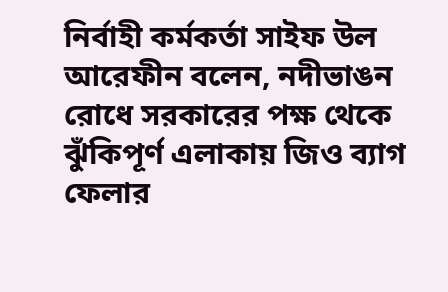নির্বাহী কর্মকর্তা সাইফ উল আরেফীন বলেন, নদীভাঙন রোধে সরকারের পক্ষ থেকে ঝুঁকিপূর্ণ এলাকায় জিও ব্যাগ ফেলার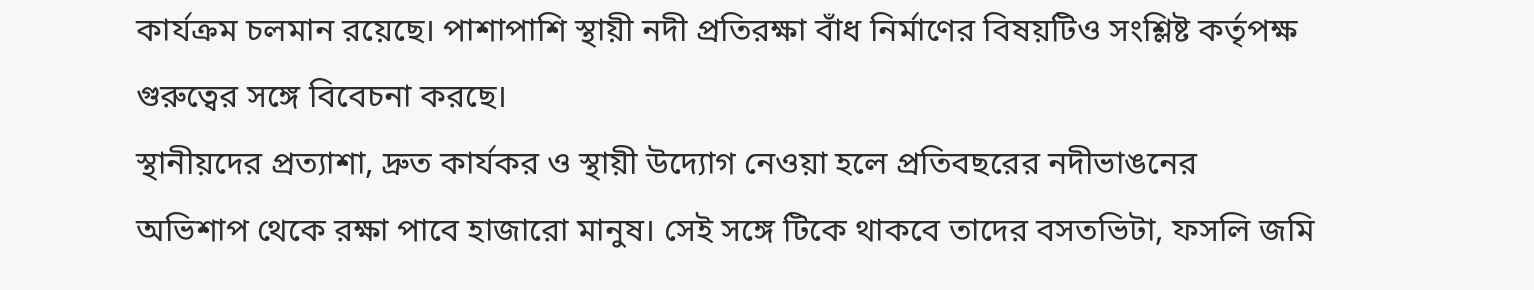কার্যক্রম চলমান রয়েছে। পাশাপাশি স্থায়ী নদী প্রতিরক্ষা বাঁধ নির্মাণের বিষয়টিও সংশ্লিষ্ট কর্তৃপক্ষ গুরুত্বের সঙ্গে বিবেচনা করছে।
স্থানীয়দের প্রত্যাশা, দ্রুত কার্যকর ও স্থায়ী উদ্যোগ নেওয়া হলে প্রতিবছরের নদীভাঙনের অভিশাপ থেকে রক্ষা পাবে হাজারো মানুষ। সেই সঙ্গে টিকে থাকবে তাদের বসতভিটা, ফসলি জমি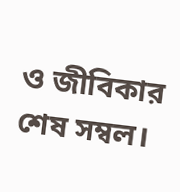ও জীবিকার শেষ সম্বল।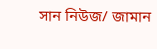সান নিউজ/ জামান